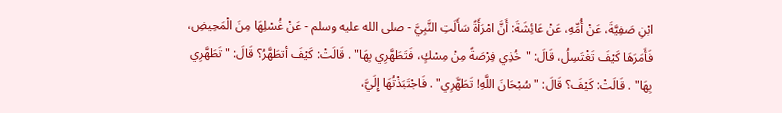ابْنِ صَفِيَّةَ، عَنْ أُمِّهِ، عَنْ عَائِشَةَ: أَنَّ امْرَأَةً سَأَلَتِ النَّبِيَّ - صلى الله عليه وسلم - عَنْ غُسْلِهَا مِنَ الْمَحِيضِ، فَأَمَرَهَا كَيْفَ تَغْتَسِلُ، قَالَ: "خُذِي فِرْصَةً مِنْ مِسْكٍ، فَتَطَهَّرِي بِهَا" . قَالَتْ: كَيْفَ أتطَهَّرُ؟ قَالَ: "تَطَهَّرِي بِهَا" . قَالَتْ: كَيْفَ؟ قَالَ: "سُبْحَانَ اللَّهِ! تَطَهَّرِي" . فَاجْتَبَذْتُهَا إِلَيَّ،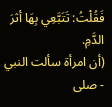فَقُلْتُ: تَتَبَّعِي بِهَا أثرَ الدَّمِ.
(أن امرأة سألت النبي - صلى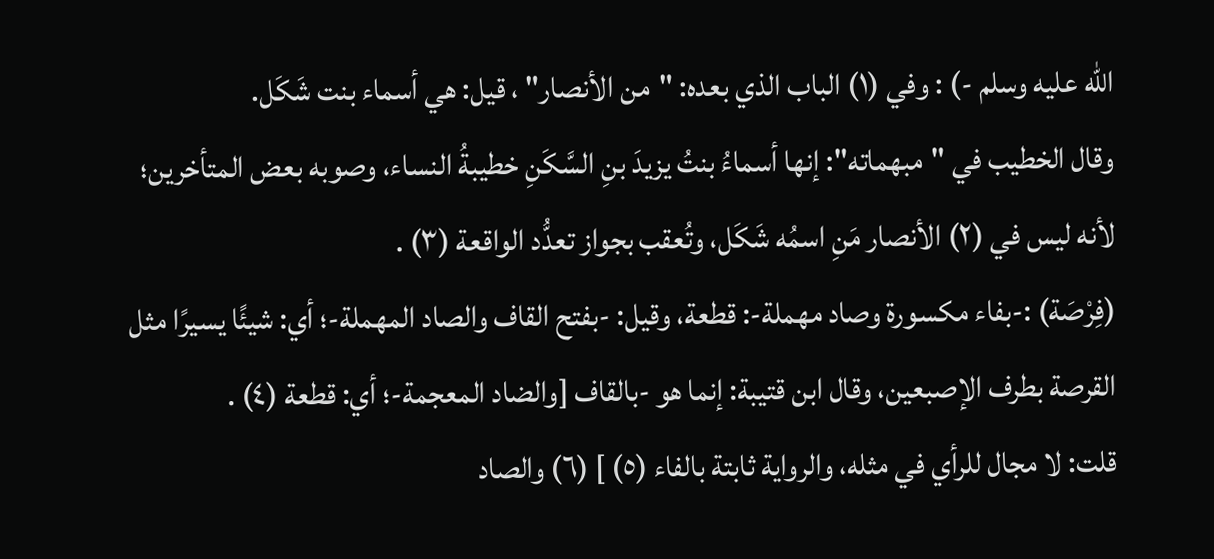الله عليه وسلم -) : وفي (١) الباب الذي بعده: "من الأنصار" ، قيل: هي أسماء بنت شَكَل.
وقال الخطيب في "مبهماته": إنها أسماءُ بنتُ يزيدَ بنِ السَّكَنِ خطيبةُ النساء، وصوبه بعض المتأخرين؛ لأنه ليس في (٢) الأنصار مَنِ اسمُه شَكَل، وتُعقب بجواز تعدُّد الواقعة (٣) .
(فِرْصَة) :-بفاء مكسورة وصاد مهملة-: قطعة، وقيل: -بفتح القاف والصاد المهملة-؛ أي: شيئًا يسيرًا مثل القرصة بطرف الإصبعين، وقال ابن قتيبة: إنما هو -بالقاف [والضاد المعجمة-؛ أي: قطعة (٤) .
قلت: لا مجال للرأي في مثله، والرواية ثابتة بالفاء (٥) ] (٦) والصاد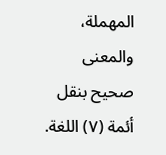المهملة، والمعنى صحيح بنقل أئمة (٧) اللغة.